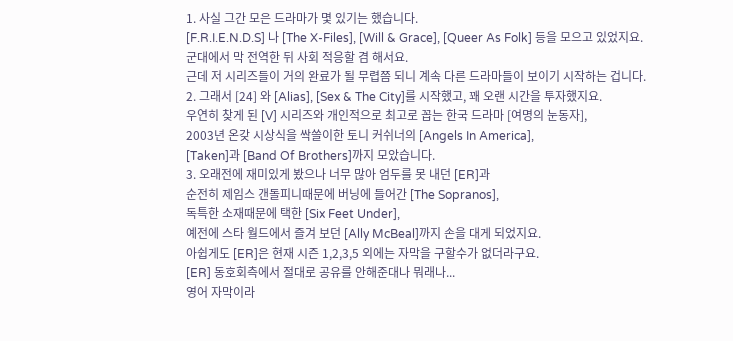1. 사실 그간 모은 드라마가 몇 있기는 했습니다.
[F.R.I.E.N.D.S] 나 [The X-Files], [Will & Grace], [Queer As Folk] 등을 모으고 있었지요.
군대에서 막 전역한 뒤 사회 적응할 겸 해서요.
근데 저 시리즈들이 거의 완료가 될 무렵쯤 되니 계속 다른 드라마들이 보이기 시작하는 겁니다.
2. 그래서 [24] 와 [Alias], [Sex & The City]를 시작했고, 꽤 오랜 시간을 투자했지요.
우연히 찾게 된 [V] 시리즈와 개인적으로 최고로 꼽는 한국 드라마 [여명의 눈동자],
2003년 온갖 시상식을 싹쓸이한 토니 커쉬너의 [Angels In America],
[Taken]과 [Band Of Brothers]까지 모았습니다.
3. 오래전에 재미있게 봤으나 너무 많아 엄두를 못 내던 [ER]과
순전히 제임스 갠돌피니때문에 버닝에 들어간 [The Sopranos],
독특한 소재때문에 택한 [Six Feet Under],
예전에 스타 월드에서 즐겨 보던 [Ally McBeal]까지 손을 대게 되었지요.
아쉽게도 [ER]은 현재 시즌 1,2,3,5 외에는 자막을 구할수가 없더라구요.
[ER] 동호회측에서 절대로 공유를 안해준대나 뭐래나...
영어 자막이라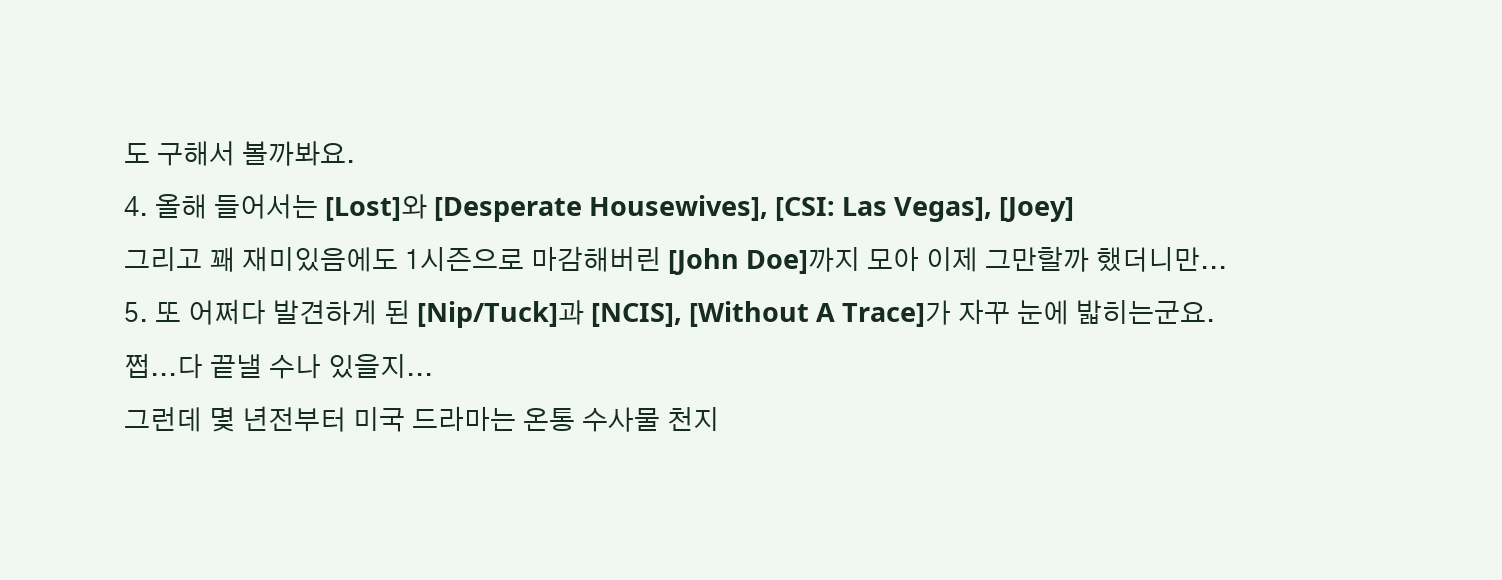도 구해서 볼까봐요.
4. 올해 들어서는 [Lost]와 [Desperate Housewives], [CSI: Las Vegas], [Joey]
그리고 꽤 재미있음에도 1시즌으로 마감해버린 [John Doe]까지 모아 이제 그만할까 했더니만...
5. 또 어쩌다 발견하게 된 [Nip/Tuck]과 [NCIS], [Without A Trace]가 자꾸 눈에 밟히는군요.
쩝...다 끝낼 수나 있을지...
그런데 몇 년전부터 미국 드라마는 온통 수사물 천지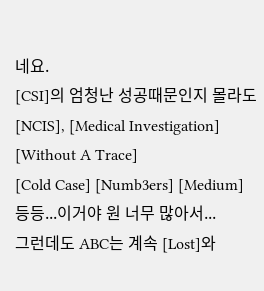네요.
[CSI]의 엄청난 성공때문인지 몰라도 [NCIS], [Medical Investigation] [Without A Trace]
[Cold Case] [Numb3ers] [Medium]등등...이거야 원 너무 많아서...
그런데도 ABC는 계속 [Lost]와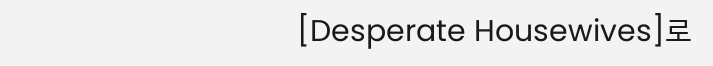[Desperate Housewives]로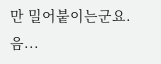만 밀어붙이는군요. 음...